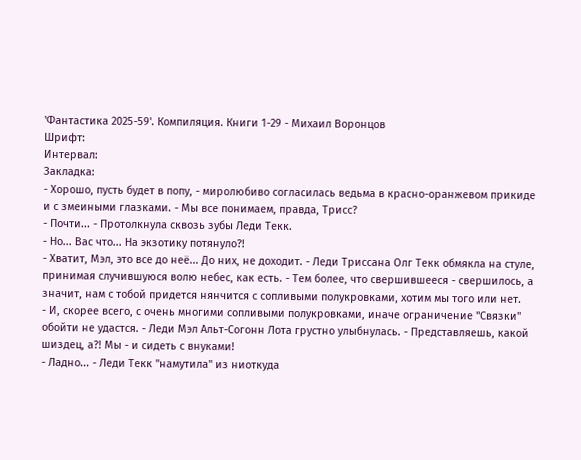'Фантастика 2025-59'. Компиляция. Книги 1-29 - Михаил Воронцов
Шрифт:
Интервал:
Закладка:
- Хорошо, пусть будет в попу, - миролюбиво согласилась ведьма в красно-оранжевом прикиде и с змеиными глазками. - Мы все понимаем, правда, Трисс?
- Почти... - Протолкнула сквозь зубы Леди Текк.
- Но... Вас что... На экзотику потянуло?!
- Хватит, Мэл, это все до неё... До них, не доходит. - Леди Триссана Олг Текк обмякла на стуле, принимая случившуюся волю небес, как есть. - Тем более, что свершившееся - свершилось, а значит, нам с тобой придется нянчится с сопливыми полукровками, хотим мы того или нет.
- И, скорее всего, с очень многими сопливыми полукровками, иначе ограничение "Связки" обойти не удастся. - Леди Мэл Альт-Согонн Лота грустно улыбнулась. - Представляешь, какой шиздец, а?! Мы - и сидеть с внуками!
- Ладно... - Леди Текк "намутила" из ниоткуда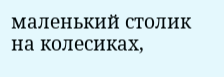маленький столик на колесиках,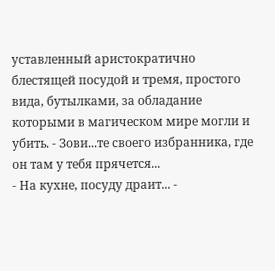уставленный аристократично блестящей посудой и тремя, простого вида, бутылками, за обладание которыми в магическом мире могли и убить. - Зови...те своего избранника, где он там у тебя прячется...
- На кухне, посуду драит... -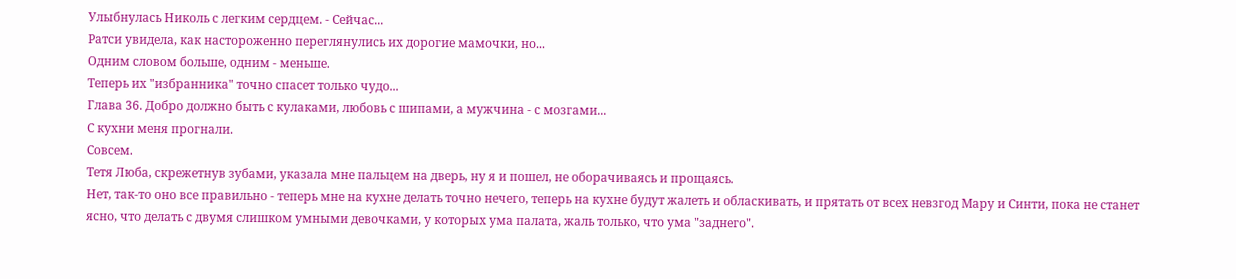Улыбнулась Николь с легким сердцем. - Сейчас...
Ратси увидела, как настороженно переглянулись их дорогие мамочки, но...
Одним словом больше, одним - меньше.
Теперь их "избранника" точно спасет только чудо...
Глава 36. Добро должно быть с кулаками, любовь с шипами, а мужчина - с мозгами...
С кухни меня прогнали.
Совсем.
Тетя Люба, скрежетнув зубами, указала мне пальцем на дверь, ну я и пошел, не оборачиваясь и прощаясь.
Нет, так-то оно все правильно - теперь мне на кухне делать точно нечего, теперь на кухне будут жалеть и обласкивать, и прятать от всех невзгод Мару и Синти, пока не станет ясно, что делать с двумя слишком умными девочками, у которых ума палата, жаль только, что ума "заднего".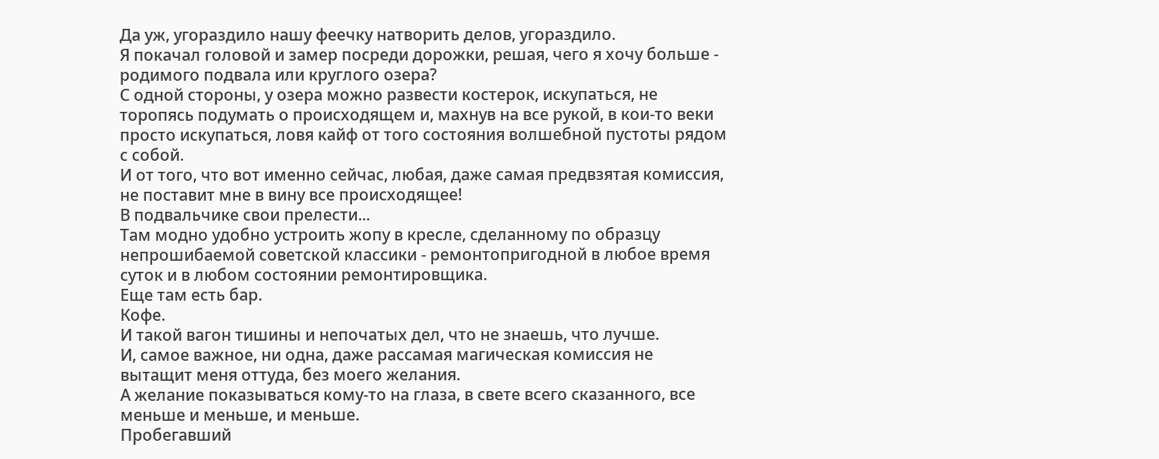Да уж, угораздило нашу феечку натворить делов, угораздило.
Я покачал головой и замер посреди дорожки, решая, чего я хочу больше - родимого подвала или круглого озера?
С одной стороны, у озера можно развести костерок, искупаться, не торопясь подумать о происходящем и, махнув на все рукой, в кои-то веки просто искупаться, ловя кайф от того состояния волшебной пустоты рядом с собой.
И от того, что вот именно сейчас, любая, даже самая предвзятая комиссия, не поставит мне в вину все происходящее!
В подвальчике свои прелести...
Там модно удобно устроить жопу в кресле, сделанному по образцу непрошибаемой советской классики - ремонтопригодной в любое время суток и в любом состоянии ремонтировщика.
Еще там есть бар.
Кофе.
И такой вагон тишины и непочатых дел, что не знаешь, что лучше.
И, самое важное, ни одна, даже рассамая магическая комиссия не вытащит меня оттуда, без моего желания.
А желание показываться кому-то на глаза, в свете всего сказанного, все меньше и меньше, и меньше.
Пробегавший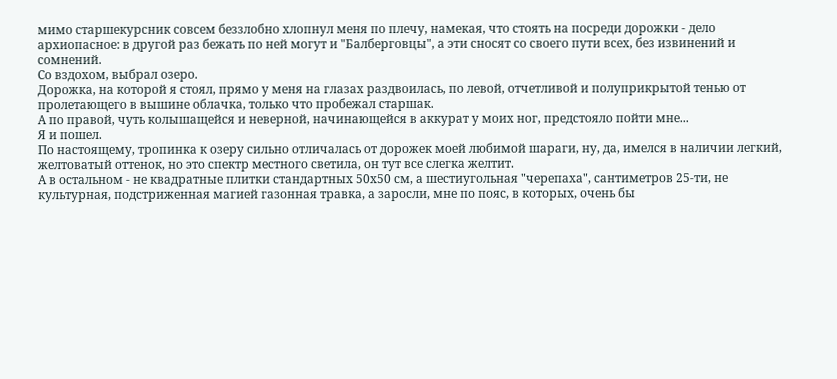мимо старшекурсник совсем беззлобно хлопнул меня по плечу, намекая, что стоять на посреди дорожки - дело архиопасное: в другой раз бежать по ней могут и "Балберговцы", а эти сносят со своего пути всех, без извинений и сомнений.
Со вздохом, выбрал озеро.
Дорожка, на которой я стоял, прямо у меня на глазах раздвоилась, по левой, отчетливой и полуприкрытой тенью от пролетающего в вышине облачка, только что пробежал старшак.
А по правой, чуть колышащейся и неверной, начинающейся в аккурат у моих ног, предстояло пойти мне...
Я и пошел.
По настоящему, тропинка к озеру сильно отличалась от дорожек моей любимой шараги, ну, да, имелся в наличии легкий, желтоватый оттенок, но это спектр местного светила, он тут все слегка желтит.
А в остальном - не квадратные плитки стандартных 50х50 см, а шестиугольная "черепаха", сантиметров 25-ти, не культурная, подстриженная магией газонная травка, а заросли, мне по пояс, в которых, очень бы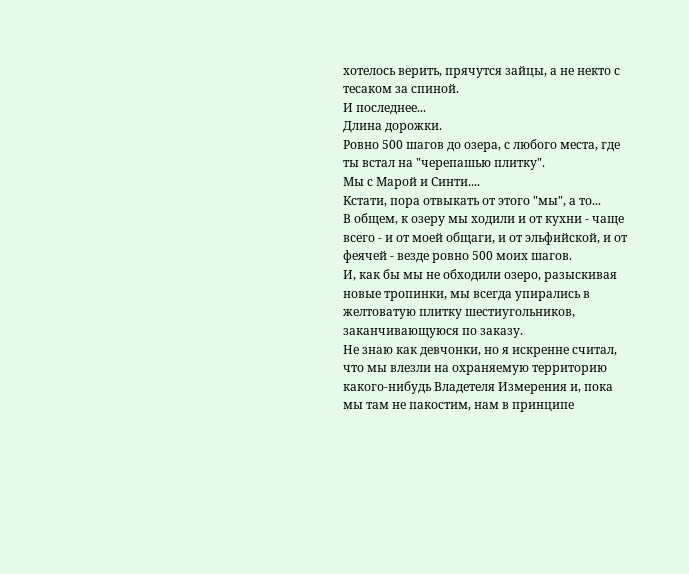хотелось верить, прячутся зайцы, а не некто с тесаком за спиной.
И последнее...
Длина дорожки.
Ровно 500 шагов до озера, с любого места, где ты встал на "черепашью плитку".
Мы с Марой и Синти....
Кстати, пора отвыкать от этого "мы", а то...
В общем, к озеру мы ходили и от кухни - чаще всего - и от моей общаги, и от эльфийской, и от феячей - везде ровно 500 моих шагов.
И, как бы мы не обходили озеро, разыскивая новые тропинки, мы всегда упирались в желтоватую плитку шестиугольников, заканчивающуюся по заказу.
Не знаю как девчонки, но я искренне считал, что мы влезли на охраняемую территорию какого-нибудь Владетеля Измерения и, пока мы там не пакостим, нам в принципе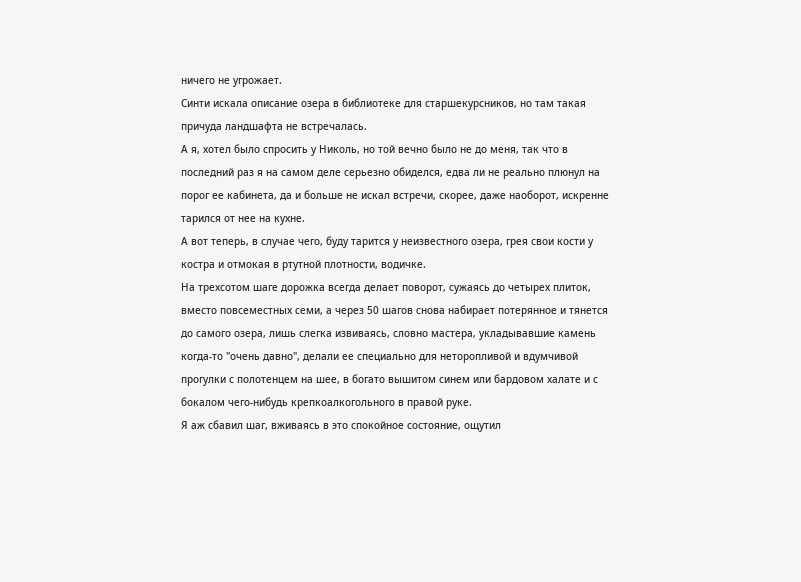ничего не угрожает.
Синти искала описание озера в библиотеке для старшекурсников, но там такая причуда ландшафта не встречалась.
А я, хотел было спросить у Николь, но той вечно было не до меня, так что в последний раз я на самом деле серьезно обиделся, едва ли не реально плюнул на порог ее кабинета, да и больше не искал встречи, скорее, даже наоборот, искренне тарился от нее на кухне.
А вот теперь, в случае чего, буду тарится у неизвестного озера, грея свои кости у костра и отмокая в ртутной плотности, водичке.
На трехсотом шаге дорожка всегда делает поворот, сужаясь до четырех плиток, вместо повсеместных семи, а через 50 шагов снова набирает потерянное и тянется до самого озера, лишь слегка извиваясь, словно мастера, укладывавшие камень когда-то "очень давно", делали ее специально для неторопливой и вдумчивой прогулки с полотенцем на шее, в богато вышитом синем или бардовом халате и с бокалом чего-нибудь крепкоалкогольного в правой руке.
Я аж сбавил шаг, вживаясь в это спокойное состояние, ощутил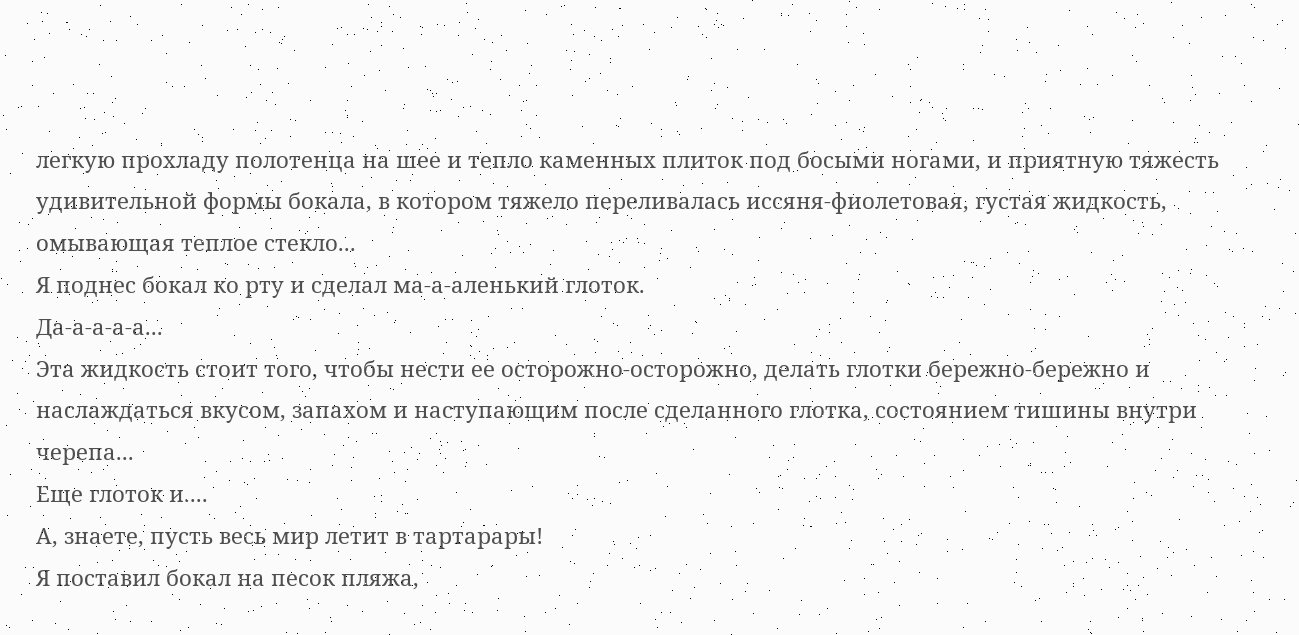легкую прохладу полотенца на шее и тепло каменных плиток под босыми ногами, и приятную тяжесть удивительной формы бокала, в котором тяжело переливалась иссяня-фиолетовая, густая жидкость, омывающая теплое стекло...
Я поднес бокал ко рту и сделал ма-а-аленький глоток.
Да-а-а-а-а...
Эта жидкость стоит того, чтобы нести ее осторожно-осторожно, делать глотки бережно-бережно и наслаждаться вкусом, запахом и наступающим после сделанного глотка, состоянием тишины внутри черепа...
Еще глоток и....
А, знаете, пусть весь мир летит в тартарары!
Я поставил бокал на песок пляжа,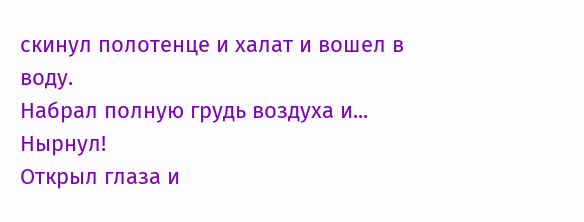скинул полотенце и халат и вошел в воду.
Набрал полную грудь воздуха и...
Нырнул!
Открыл глаза и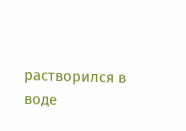растворился в воде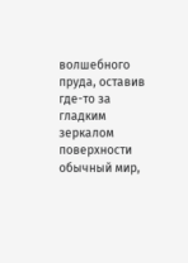волшебного пруда, оставив где-то за гладким зеркалом поверхности обычный мир,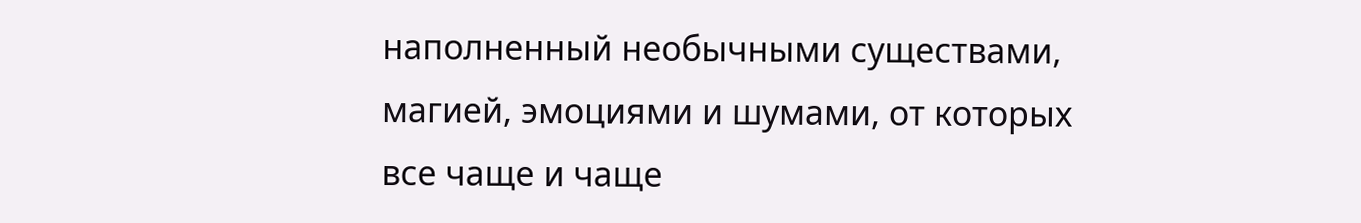наполненный необычными существами, магией, эмоциями и шумами, от которых все чаще и чаще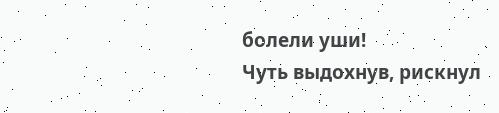болели уши!
Чуть выдохнув, рискнул